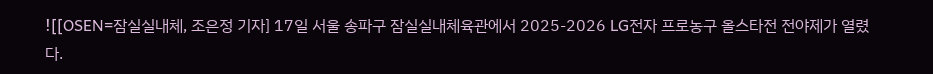![[OSEN=잠실실내체, 조은정 기자] 17일 서울 송파구 잠실실내체육관에서 2025-2026 LG전자 프로농구 올스타전 전야제가 열렸다.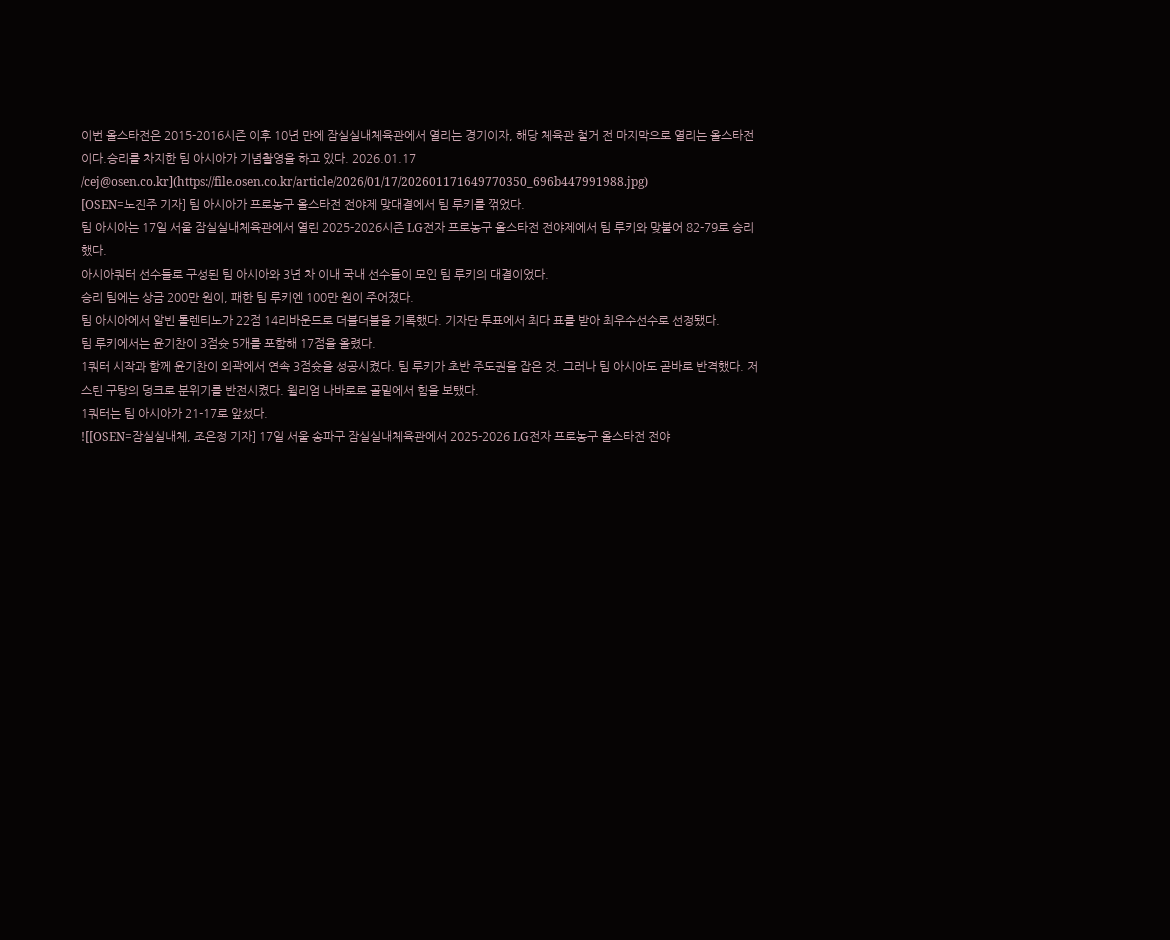이번 올스타전은 2015-2016시즌 이후 10년 만에 잠실실내체육관에서 열리는 경기이자, 해당 체육관 철거 전 마지막으로 열리는 올스타전이다.승리를 차지한 팀 아시아가 기념촬영을 하고 있다. 2026.01.17 /cej@osen.co.kr](https://file.osen.co.kr/article/2026/01/17/202601171649770350_696b447991988.jpg)
[OSEN=노진주 기자] 팀 아시아가 프로농구 올스타전 전야제 맞대결에서 팀 루키를 꺾었다.
팀 아시아는 17일 서울 잠실실내체육관에서 열린 2025-2026시즌 LG전자 프로농구 올스타전 전야제에서 팀 루키와 맞붙어 82-79로 승리했다.
아시아쿼터 선수들로 구성된 팀 아시아와 3년 차 이내 국내 선수들이 모인 팀 루키의 대결이었다.
승리 팀에는 상금 200만 원이, 패한 팀 루키엔 100만 원이 주어졌다.
팀 아시아에서 알빈 톨렌티노가 22점 14리바운드로 더블더블을 기록했다. 기자단 투표에서 최다 표를 받아 최우수선수로 선정됐다.
팀 루키에서는 윤기찬이 3점슛 5개를 포함해 17점을 올렸다.
1쿼터 시작과 함께 윤기찬이 외곽에서 연속 3점슛을 성공시켰다. 팀 루키가 초반 주도권을 잡은 것. 그러나 팀 아시아도 곧바로 반격했다. 저스틴 구탕의 덩크로 분위기를 반전시켰다. 윌리엄 나바로로 골밑에서 힘을 보탰다.
1쿼터는 팀 아시아가 21-17로 앞섰다.
![[OSEN=잠실실내체, 조은정 기자] 17일 서울 송파구 잠실실내체육관에서 2025-2026 LG전자 프로농구 올스타전 전야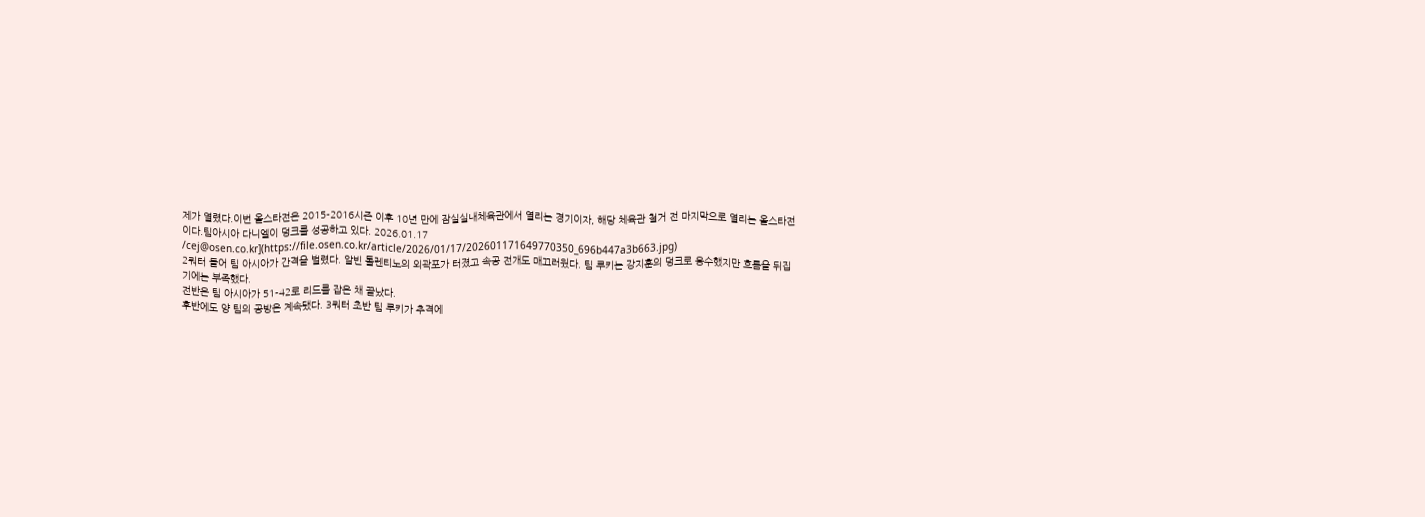제가 열렸다.이번 올스타전은 2015-2016시즌 이후 10년 만에 잠실실내체육관에서 열리는 경기이자, 해당 체육관 철거 전 마지막으로 열리는 올스타전이다.팀아시아 다니엘이 덩크를 성공하고 있다. 2026.01.17 /cej@osen.co.kr](https://file.osen.co.kr/article/2026/01/17/202601171649770350_696b447a3b663.jpg)
2쿼터 들어 팀 아시아가 간격을 벌렸다. 알빈 톨렌티노의 외곽포가 터졌고 속공 전개도 매끄러웠다. 팀 루키는 강지훈의 덩크로 응수했지만 흐름을 뒤집기에는 부족했다.
전반은 팀 아시아가 51-42로 리드를 잡은 채 끝났다.
후반에도 양 팀의 공방은 계속됐다. 3쿼터 초반 팀 루키가 추격에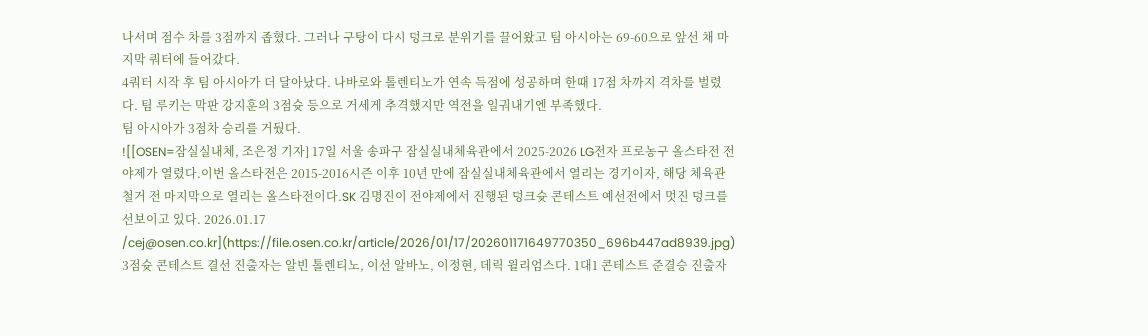나서며 점수 차를 3점까지 좁혔다. 그러나 구탕이 다시 덩크로 분위기를 끌어왔고 팀 아시아는 69-60으로 앞선 채 마지막 쿼터에 들어갔다.
4쿼터 시작 후 팀 아시아가 더 달아났다. 나바로와 톨렌티노가 연속 득점에 성공하며 한때 17점 차까지 격차를 벌렸다. 팀 루키는 막판 강지훈의 3점슛 등으로 거세게 추격했지만 역전을 일궈내기엔 부족했다.
팀 아시아가 3점차 승리를 거뒀다.
![[OSEN=잠실실내체, 조은정 기자] 17일 서울 송파구 잠실실내체육관에서 2025-2026 LG전자 프로농구 올스타전 전야제가 열렸다.이번 올스타전은 2015-2016시즌 이후 10년 만에 잠실실내체육관에서 열리는 경기이자, 해당 체육관 철거 전 마지막으로 열리는 올스타전이다.SK 김명진이 전야제에서 진행된 덩크슛 콘테스트 예선전에서 멋진 덩크를 선보이고 있다. 2026.01.17 /cej@osen.co.kr](https://file.osen.co.kr/article/2026/01/17/202601171649770350_696b447ad8939.jpg)
3점슛 콘테스트 결선 진출자는 알빈 톨렌티노, 이선 알바노, 이정현, 데릭 윌리엄스다. 1대1 콘테스트 준결승 진출자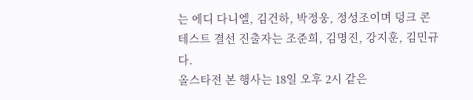는 에디 다니엘, 김건하, 박정웅, 정성조이며 덩크 콘테스트 결선 진출자는 조준희, 김명진, 강지훈, 김민규다.
올스타전 본 행사는 18일 오후 2시 같은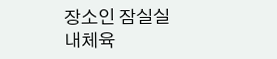장소인 잠실실내체육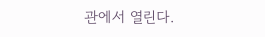관에서 열린다.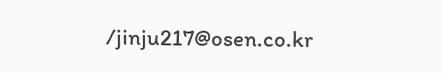/jinju217@osen.co.kr